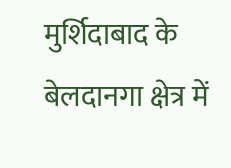मुर्शिदाबाद के बेलदानगा क्षेत्र में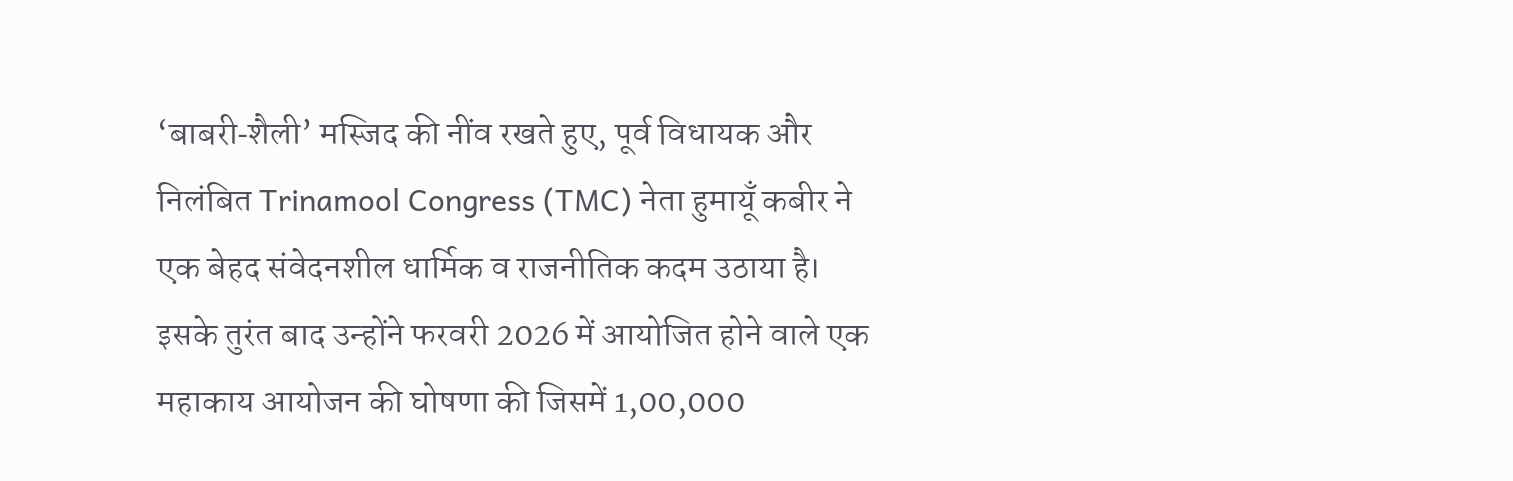‘बाबरी‑शैली’ मस्जिद की नींव रखते हुए, पूर्व विधायक और निलंबित Trinamool Congress (TMC) नेता हुमायूँ कबीर ने एक बेहद संवेदनशील धार्मिक व राजनीतिक कदम उठाया है। इसके तुरंत बाद उन्होंने फरवरी 2026 में आयोजित होने वाले एक महाकाय आयोजन की घोषणा की जिसमें 1,00,000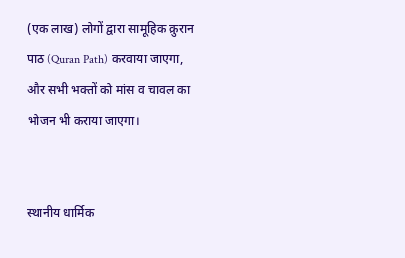(एक लाख) लोगों द्वारा सामूहिक क़ुरान पाठ (Quran Path) करवाया जाएगा, और सभी भक्तों को मांस व चावल का भोजन भी कराया जाएगा।


स्थानीय धार्मिक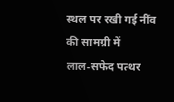स्थल पर रखी गई नींव की सामग्री में लाल‑सफेद पत्थर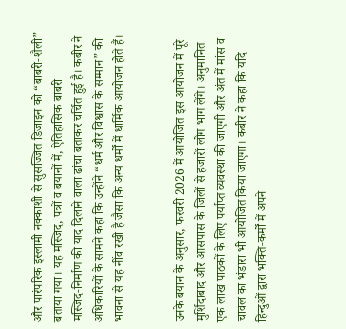और पारंपरिक इस्लामी नक्काशी से सुसज्जित डिजाइन को “बाबरी‑शैली” बताया गया। यह मस्जिद, पत्रों व बयानों में, ऐतिहासिक बाबरी मस्जिद‑निर्माण की याद दिलाने वाला ढांचा बताकर चर्चित हुई है। कबीर ने अधिकारियों के सामने कहा कि उन्होंने “धर्म और विश्वास के सम्मान” की भावना से यह नींव रखी है जैसा कि अन्य धर्मों में धार्मिक आयोजन होते हैं।


उनके बयान के अनुसार, फरवरी 2026 में आयोजित इस आयोजन में पूरे मुर्शिदाबाद और आसपास के जिलों से हजारों लोग भाग लेंगे। अनुमानित एक लाख पाठकों के लिए पर्याप्त व्यवस्था की जाएगी और अंत में मांस व चावल का भंडारा भी आयोजित किया जाएगा। कबीर ने कहा कि यदि हिन्दुओं द्वारा भक्ति‑कर्मों में अपने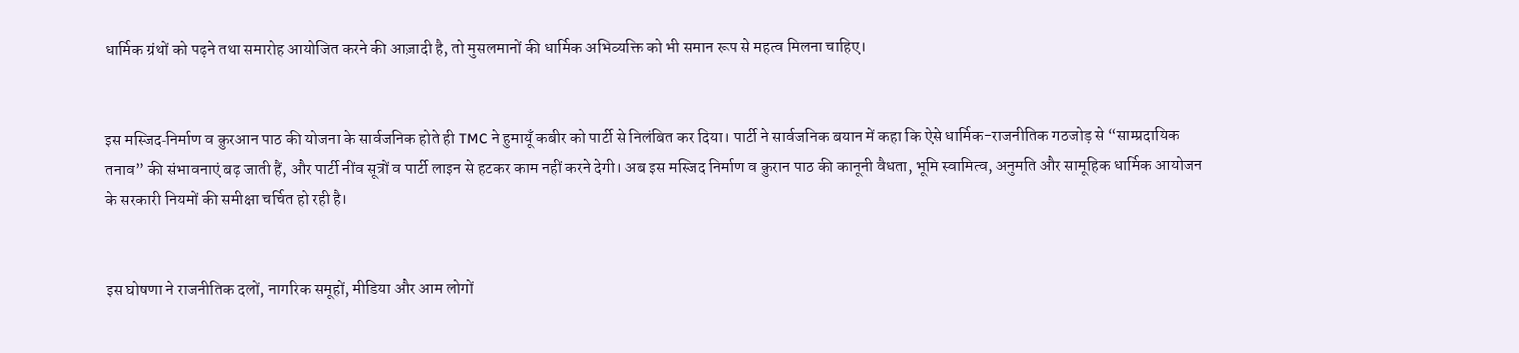धार्मिक ग्रंथों को पढ़ने तथा समारोह आयोजित करने की आज़ादी है, तो मुसलमानों की धार्मिक अभिव्यक्ति को भी समान रूप से महत्व मिलना चाहिए।


इस मस्जिद‑निर्माण व क़ुरआन पाठ की योजना के सार्वजनिक होते ही TMC ने हुमायूँ कबीर को पार्टी से निलंबित कर दिया। पार्टी ने सार्वजनिक बयान में कहा कि ऐसे धार्मिक-राजनीतिक गठजोड़ से “साम्प्रदायिक तनाव” की संभावनाएं बढ़ जाती हैं, और पार्टी नींव सूत्रों व पार्टी लाइन से हटकर काम नहीं करने देगी। अब इस मस्जिद निर्माण व क़ुरान पाठ की कानूनी वैधता, भूमि स्वामित्व, अनुमति और सामूहिक धार्मिक आयोजन के सरकारी नियमों की समीक्षा चर्चित हो रही है।


इस घोषणा ने राजनीतिक दलों, नागरिक समूहों, मीडिया और आम लोगों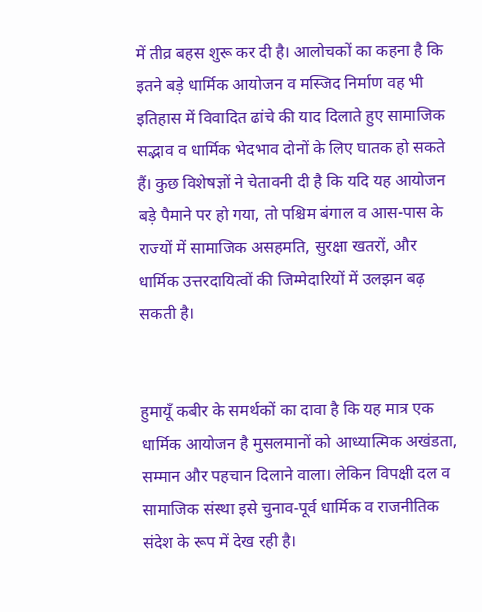में तीव्र बहस शुरू कर दी है। आलोचकों का कहना है कि इतने बड़े धार्मिक आयोजन व मस्जिद निर्माण वह भी इतिहास में विवादित ढांचे की याद दिलाते हुए सामाजिक सद्भाव व धार्मिक भेदभाव दोनों के लिए घातक हो सकते हैं। कुछ विशेषज्ञों ने चेतावनी दी है कि यदि यह आयोजन बड़े पैमाने पर हो गया, तो पश्चिम बंगाल व आस-पास के राज्यों में सामाजिक असहमति, सुरक्षा खतरों, और धार्मिक उत्तरदायित्वों की जिम्मेदारियों में उलझन बढ़ सकती है।


हुमायूँ कबीर के समर्थकों का दावा है कि यह मात्र एक धार्मिक आयोजन है मुसलमानों को आध्यात्मिक अखंडता, सम्मान और पहचान दिलाने वाला। लेकिन विपक्षी दल व सामाजिक संस्था इसे चुनाव‑पूर्व धार्मिक व राजनीतिक संदेश के रूप में देख रही है।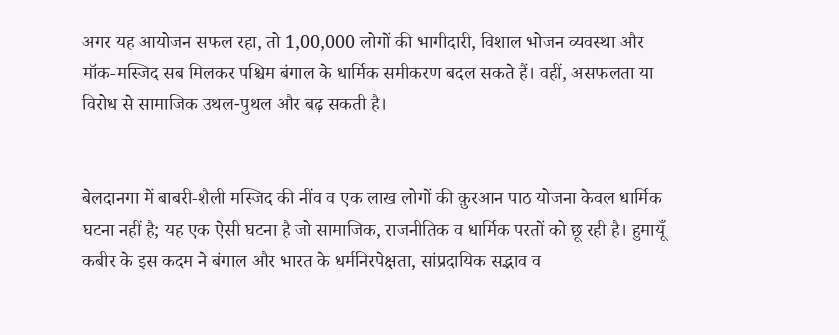अगर यह आयोजन सफल रहा, तो 1,00,000 लोगों की भागीदारी, विशाल भोजन व्यवस्था और मॉक‑मस्जिद सब मिलकर पश्चिम बंगाल के धार्मिक समीकरण बदल सकते हैं। वहीं, असफलता या विरोध से सामाजिक उथल-पुथल और बढ़ सकती है।


बेलदानगा में बाबरी‑शैली मस्जिद की नींव व एक लाख लोगों की क़ुरआन पाठ योजना केवल धार्मिक घटना नहीं है; यह एक ऐसी घटना है जो सामाजिक, राजनीतिक व धार्मिक परतों को छू रही है। हुमायूँ कबीर के इस कदम ने बंगाल और भारत के धर्मनिरपेक्षता, सांप्रदायिक सद्भाव व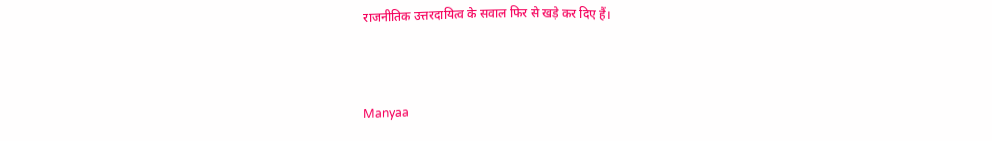राजनीतिक उत्तरदायित्व के सवाल फिर से खड़े कर दिए हैं।



Manyaa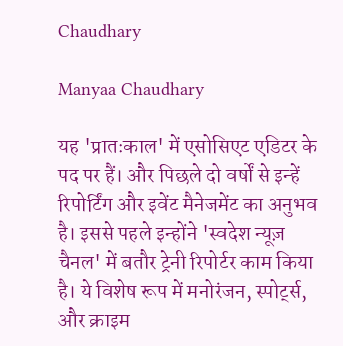Chaudhary

Manyaa Chaudhary

यह 'प्रातःकाल' में एसोसिएट एडिटर के पद पर हैं। और पिछले दो वर्षों से इन्हें रिपोर्टिंग और इवेंट मैनेजमेंट का अनुभव है। इससे पहले इन्होंने 'स्वदेश न्यूज़ चैनल' में बतौर ट्रेनी रिपोर्टर काम किया है। ये विशेष रूप में मनोरंजन, स्पोर्ट्स, और क्राइम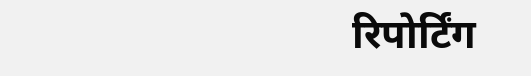रिपोर्टिंग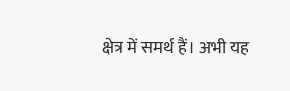क्षेत्र में समर्थ हैं। अभी यह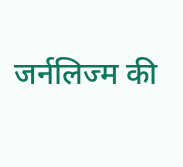जर्नलिज्म की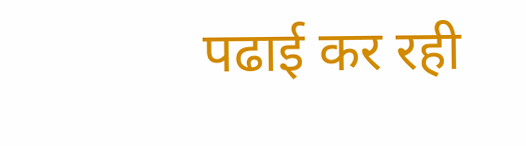पढाई कर रही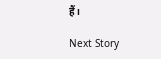हैं।

Next Story